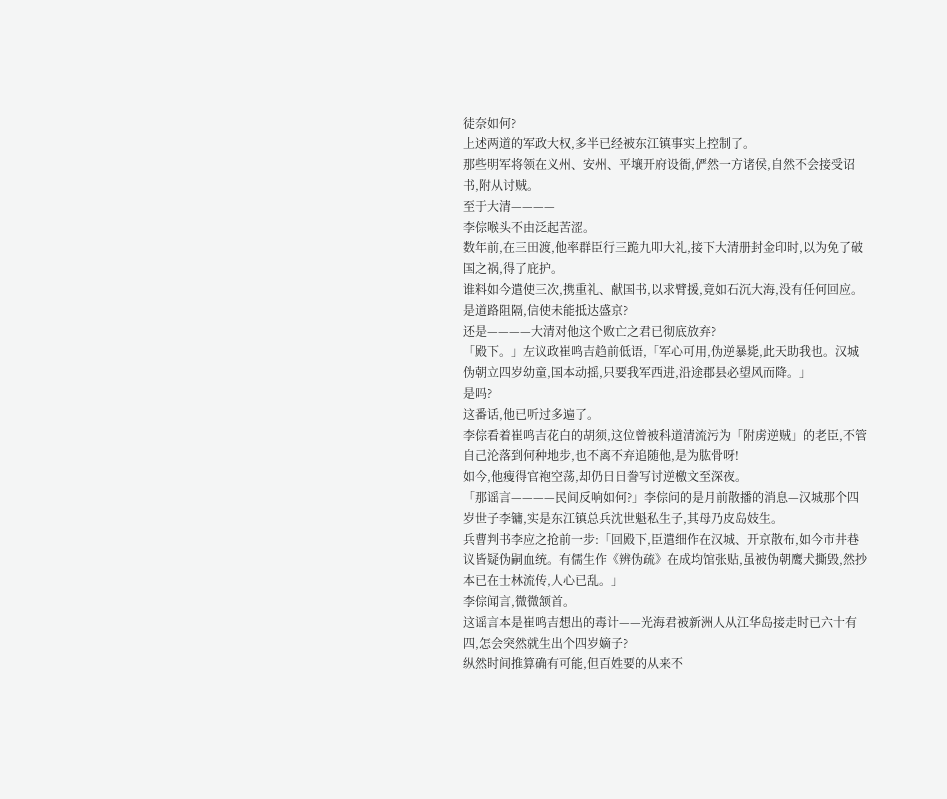徒奈如何?
上述两道的军政大权,多半已经被东江镇事实上控制了。
那些明军将领在义州、安州、平壤开府设衙,俨然一方诸侯,自然不会接受诏书,附从讨贼。
至于大清————
李倧喉头不由泛起苦涩。
数年前,在三田渡,他率群臣行三跪九叩大礼,接下大清册封金印时,以为免了破国之祸,得了庇护。
谁料如今遣使三次,携重礼、献国书,以求臂援,竟如石沉大海,没有任何回应。
是道路阻隔,信使未能抵达盛京?
还是————大清对他这个败亡之君已彻底放弃?
「殿下。」左议政崔鸣吉趋前低语,「军心可用,伪逆暴毙,此天助我也。汉城伪朝立四岁幼童,国本动摇,只要我军西进,沿途郡县必望风而降。」
是吗?
这番话,他已听过多遍了。
李倧看着崔鸣吉花白的胡须,这位曾被科道清流污为「附虏逆贼」的老臣,不管自己沦落到何种地步,也不离不弃追随他,是为肱骨呀!
如今,他瘦得官袍空荡,却仍日日誊写讨逆檄文至深夜。
「那谣言————民间反响如何?」李倧问的是月前散播的消息—汉城那个四岁世子李镛,实是东江镇总兵沈世魁私生子,其母乃皮岛妓生。
兵曹判书李应之抢前一步:「回殿下,臣遣细作在汉城、开京散布,如今市井巷议皆疑伪嗣血统。有儒生作《辨伪疏》在成均馆张贴,虽被伪朝鹰犬撕毁,然抄本已在士林流传,人心已乱。」
李倧闻言,微微颔首。
这谣言本是崔鸣吉想出的毒计——光海君被新洲人从江华岛接走时已六十有四,怎会突然就生出个四岁嫡子?
纵然时间推算确有可能,但百姓要的从来不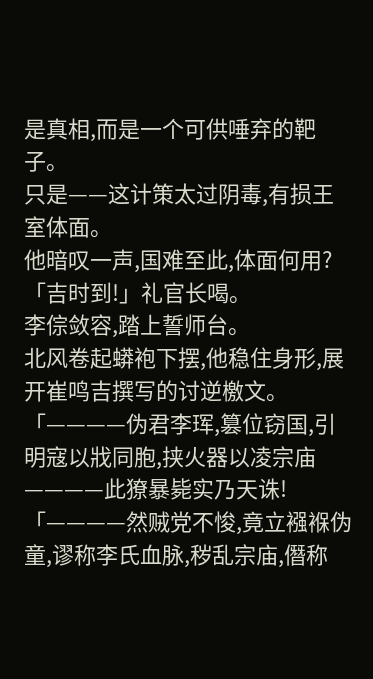是真相,而是一个可供唾弃的靶子。
只是——这计策太过阴毒,有损王室体面。
他暗叹一声,国难至此,体面何用?
「吉时到!」礼官长喝。
李倧敛容,踏上誓师台。
北风卷起蟒袍下摆,他稳住身形,展开崔鸣吉撰写的讨逆檄文。
「————伪君李珲,篡位窃国,引明寇以戕同胞,挟火器以凌宗庙————此獠暴毙实乃天诛!
「————然贼党不悛,竟立襁褓伪童,谬称李氏血脉,秽乱宗庙,僭称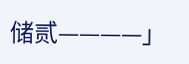储贰————」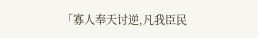「寡人奉天讨逆,凡我臣民